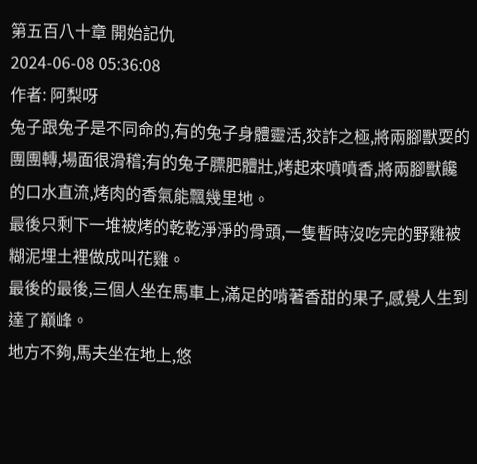第五百八十章 開始記仇
2024-06-08 05:36:08
作者: 阿梨呀
兔子跟兔子是不同命的,有的兔子身體靈活,狡詐之極,將兩腳獸耍的團團轉,場面很滑稽;有的兔子膘肥體壯,烤起來噴噴香,將兩腳獸饞的口水直流,烤肉的香氣能飄幾里地。
最後只剩下一堆被烤的乾乾淨淨的骨頭,一隻暫時沒吃完的野雞被糊泥埋土裡做成叫花雞。
最後的最後,三個人坐在馬車上,滿足的啃著香甜的果子,感覺人生到達了巔峰。
地方不夠,馬夫坐在地上,悠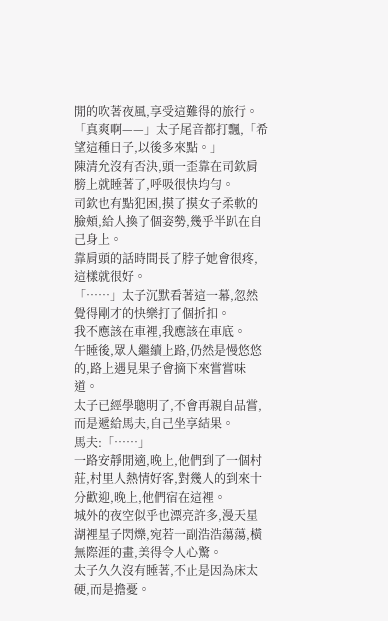閒的吹著夜風,享受這難得的旅行。
「真爽啊——」太子尾音都打飄,「希望這種日子,以後多來點。」
陳清允沒有否決,頭一歪靠在司欽肩膀上就睡著了,呼吸很快均勻。
司欽也有點犯困,摸了摸女子柔軟的臉頰,給人換了個姿勢,幾乎半趴在自己身上。
靠肩頭的話時間長了脖子她會很疼,這樣就很好。
「……」太子沉默看著這一幕,忽然覺得剛才的快樂打了個折扣。
我不應該在車裡,我應該在車底。
午睡後,眾人繼續上路,仍然是慢悠悠的,路上遇見果子會摘下來嘗嘗味道。
太子已經學聰明了,不會再親自品嘗,而是遞給馬夫,自己坐享結果。
馬夫:「……」
一路安靜閒適,晚上,他們到了一個村莊,村里人熱情好客,對幾人的到來十分歡迎,晚上,他們宿在這裡。
城外的夜空似乎也漂亮許多,漫天星湖裡星子閃爍,宛若一副浩浩蕩蕩,橫無際涯的畫,美得令人心驚。
太子久久沒有睡著,不止是因為床太硬,而是擔憂。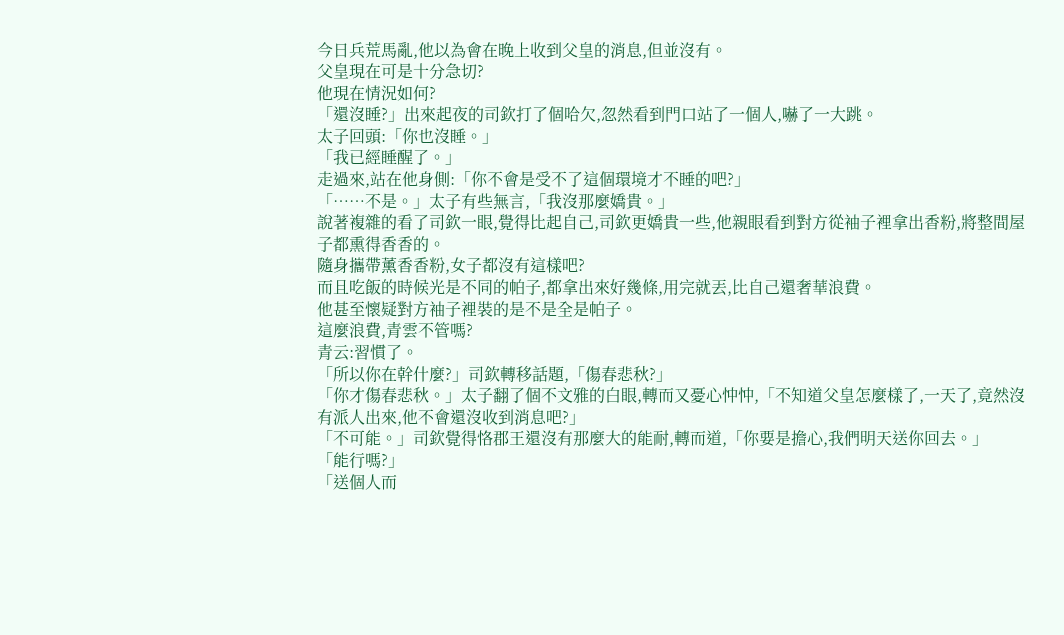今日兵荒馬亂,他以為會在晚上收到父皇的消息,但並沒有。
父皇現在可是十分急切?
他現在情況如何?
「還沒睡?」出來起夜的司欽打了個哈欠,忽然看到門口站了一個人,嚇了一大跳。
太子回頭:「你也沒睡。」
「我已經睡醒了。」
走過來,站在他身側:「你不會是受不了這個環境才不睡的吧?」
「……不是。」太子有些無言,「我沒那麼嬌貴。」
說著複雜的看了司欽一眼,覺得比起自己,司欽更嬌貴一些,他親眼看到對方從袖子裡拿出香粉,將整間屋子都熏得香香的。
隨身攜帶薰香香粉,女子都沒有這樣吧?
而且吃飯的時候光是不同的帕子,都拿出來好幾條,用完就丟,比自己還奢華浪費。
他甚至懷疑對方袖子裡裝的是不是全是帕子。
這麼浪費,青雲不管嗎?
青云:習慣了。
「所以你在幹什麼?」司欽轉移話題,「傷春悲秋?」
「你才傷春悲秋。」太子翻了個不文雅的白眼,轉而又憂心忡忡,「不知道父皇怎麼樣了,一天了,竟然沒有派人出來,他不會還沒收到消息吧?」
「不可能。」司欽覺得恪郡王還沒有那麼大的能耐,轉而道,「你要是擔心,我們明天送你回去。」
「能行嗎?」
「送個人而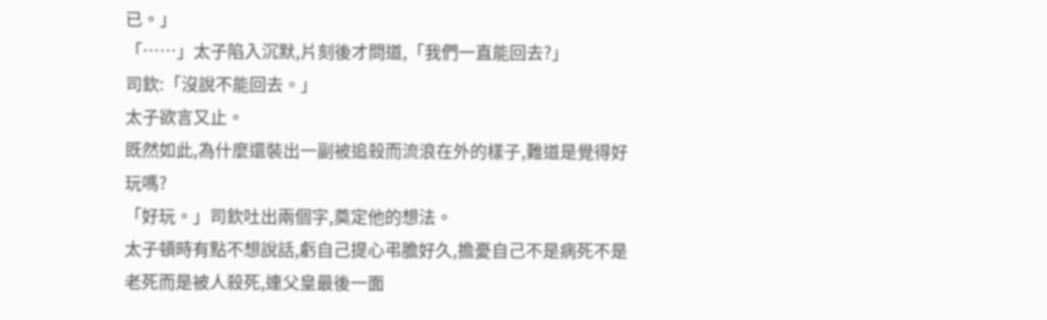已。」
「……」太子陷入沉默,片刻後才問道,「我們一直能回去?」
司欽:「沒說不能回去。」
太子欲言又止。
既然如此,為什麼還裝出一副被追殺而流浪在外的樣子,難道是覺得好玩嗎?
「好玩。」司欽吐出兩個字,奠定他的想法。
太子頓時有點不想說話,虧自己提心弔膽好久,擔憂自己不是病死不是老死而是被人殺死,連父皇最後一面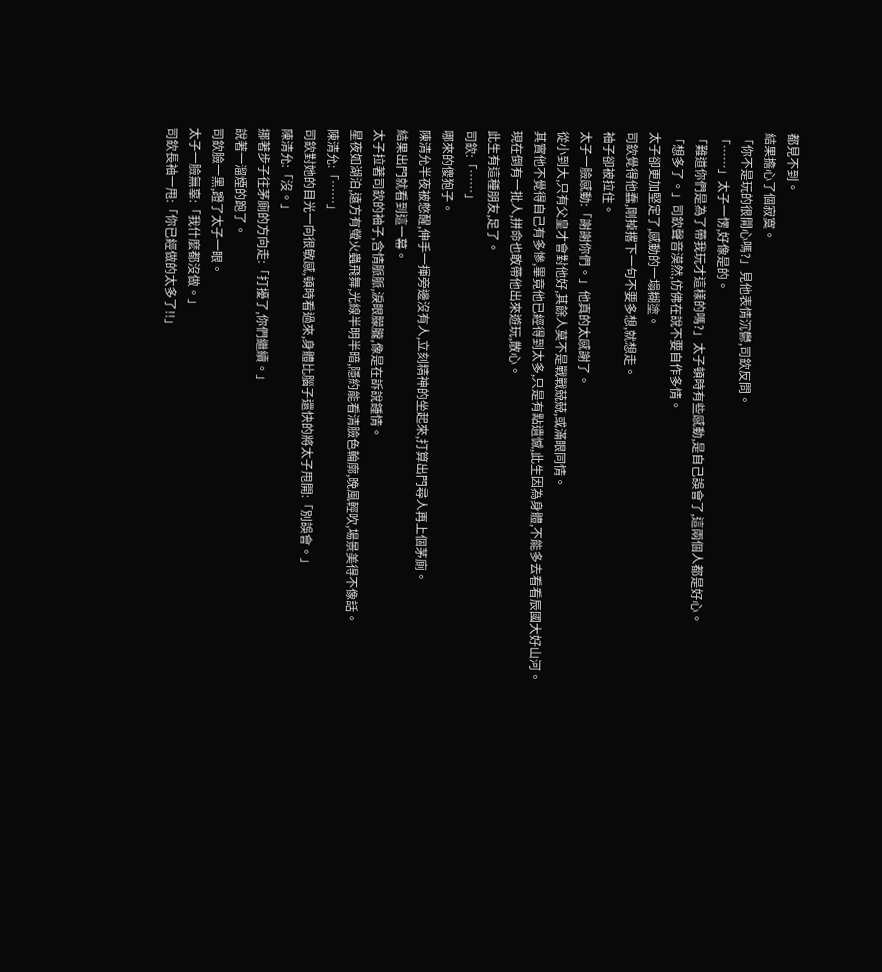都見不到。
結果擔心了個寂寞。
「你不是玩的很開心嗎?」見他表情沉鬱,司欽反問。
「……」太子一愣,好像是的。
「難道你們是為了帶我玩才這樣的嗎?」太子頓時有些感動,是自己誤會了,這兩個人都是好心。
「想多了。」司欽聲音漠然,仿佛在說不要自作多情。
太子卻更加堅定了,感動的一塌糊塗。
司欽覺得他蠢,剛掉撂下一句不要多想,就想走。
袖子卻被拉住。
太子一臉感動:「謝謝你們。」他真的太感謝了。
從小到大,只有父皇才會對他好,其餘人莫不是戰戰兢兢,或滿眼同情。
其實他不覺得自己有多慘,畢竟他已經得到太多,只是有點遺憾,此生因為身體,不能多去看看辰國大好山河。
現在倒有一批人,拼命也敢帶他出來遊玩,散心。
此生有這種朋友,足了。
司欽:「……」
哪來的傻狍子。
陳清允半夜被憋醒,伸手一揮旁邊沒有人,立刻精神的坐起來,打算出門尋人再上個茅廁。
結果出門就看到這一幕。
太子拉著司欽的袖子,含情脈脈,淚眼朦朧,像是在訴說鍾情。
星夜如湖泊,遠方有螢火蟲飛舞,光線半明半暗,隱約能看清臉色輪廓,晚風輕吹,場景美得不像話。
陳清允:「……」
司欽對她的目光一向很敏感,頓時看過來,身體比腦子還快的將太子甩開:「別誤會。」
陳清允:「沒。」
挪著步子往茅廁的方向走:「打擾了,你們繼續。」
說著一溜煙的跑了。
司欽臉一黑,蹬了太子一眼。
太子一臉無辜:「我什麼都沒做。」
司欽長袖一甩:「你已經做的太多了!!」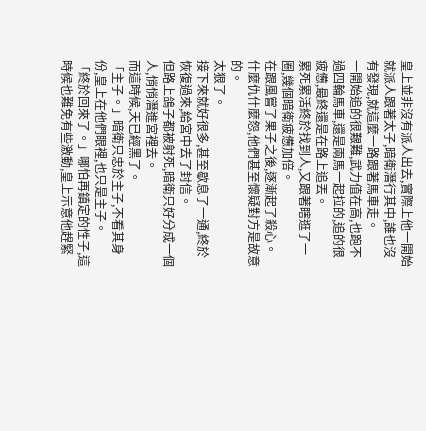皇上並非沒有派人出去,實際上他一開始就派人跟著太子,暗衛潛行其中,誰也沒有發現,就這麼一路跟著馬車走。
一開始追的很艱難,武力值在高,也跑不過四輪馬車,還是兩馬一起拉的,追的很疲憊,最終還是在路上追丟。
累死累活終於找到人,又跟著瞎逛了一圈,幾個暗衛疲憊加倍。
在跟風嘗了果子之後,逐漸起了殺心。
什麼仇什麼怨,他們甚至懷疑對方是故意的。
太狠了。
接下來就好很多,甚至歇息了一通,終於恢復過來,給宮中去了封信。
但路上鴿子都被射死,暗衛只好分成一個人,悄悄潛進宮裡去。
而這時候,天已經黑了。
「主子。」暗衛只忠於主子,不看其身份,皇上在他們眼裡,也只是主子。
「終於回來了。」哪怕再鎮定的性子,這時候也難免有些激動,皇上示意他趕緊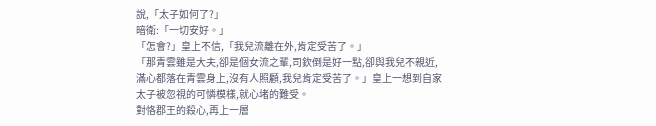說,「太子如何了?」
暗衛:「一切安好。」
「怎會?」皇上不信,「我兒流離在外,肯定受苦了。」
「那青雲雖是大夫,卻是個女流之輩,司欽倒是好一點,卻與我兒不親近,滿心都落在青雲身上,沒有人照顧,我兒肯定受苦了。」皇上一想到自家太子被忽視的可憐模樣,就心堵的難受。
對恪郡王的殺心,再上一層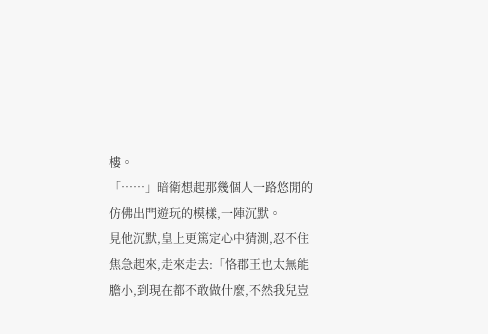樓。
「……」暗衛想起那幾個人一路悠閒的仿佛出門遊玩的模樣,一陣沉默。
見他沉默,皇上更篤定心中猜測,忍不住焦急起來,走來走去:「恪郡王也太無能膽小,到現在都不敢做什麼,不然我兒豈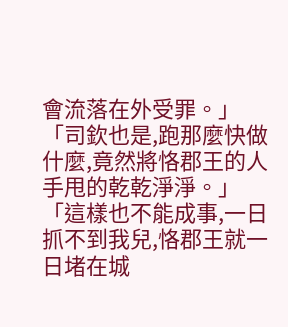會流落在外受罪。」
「司欽也是,跑那麼快做什麼,竟然將恪郡王的人手甩的乾乾淨淨。」
「這樣也不能成事,一日抓不到我兒,恪郡王就一日堵在城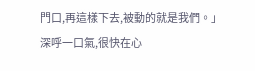門口,再這樣下去,被動的就是我們。」
深呼一口氣,很快在心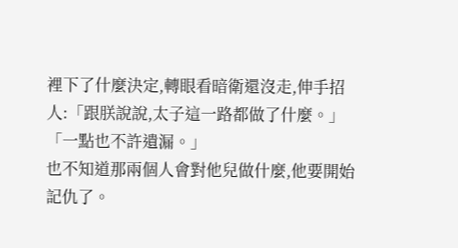裡下了什麼決定,轉眼看暗衛還沒走,伸手招人:「跟朕說說,太子這一路都做了什麼。」
「一點也不許遺漏。」
也不知道那兩個人會對他兒做什麼,他要開始記仇了。